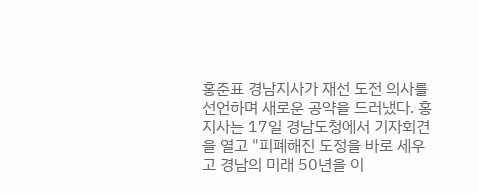홍준표 경남지사가 재선 도전 의사를 선언하며 새로운 공약을 드러냈다. 홍 지사는 17일 경남도청에서 기자회견을 열고 "피폐해진 도정을 바로 세우고 경남의 미래 50년을 이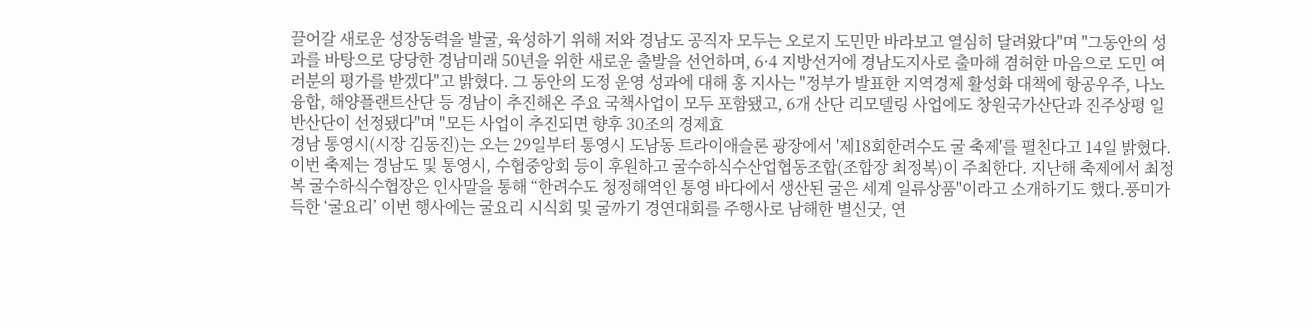끌어갈 새로운 성장동력을 발굴, 육성하기 위해 저와 경남도 공직자 모두는 오로지 도민만 바라보고 열심히 달려왔다"며 "그동안의 성과를 바탕으로 당당한 경남미래 50년을 위한 새로운 출발을 선언하며, 6·4 지방선거에 경남도지사로 출마해 겸허한 마음으로 도민 여러분의 평가를 받겠다"고 밝혔다. 그 동안의 도정 운영 성과에 대해 홍 지사는 "정부가 발표한 지역경제 활성화 대책에 항공우주, 나노융합, 해양플랜트산단 등 경남이 추진해온 주요 국책사업이 모두 포함됐고, 6개 산단 리모델링 사업에도 창원국가산단과 진주상평 일반산단이 선정됐다"며 "모든 사업이 추진되면 향후 30조의 경제효
경남 통영시(시장 김동진)는 오는 29일부터 통영시 도남동 트라이애슬론 광장에서 '제18회한려수도 굴 축제'를 펼친다고 14일 밝혔다.이번 축제는 경남도 및 통영시, 수협중앙회 등이 후원하고 굴수하식수산업협동조합(조합장 최정복)이 주최한다. 지난해 축제에서 최정복 굴수하식수협장은 인사말을 통해 “한려수도 청정해역인 통영 바다에서 생산된 굴은 세계 일류상품"이라고 소개하기도 했다.풍미가득한 ‘굴요리’ 이번 행사에는 굴요리 시식회 및 굴까기 경연대회를 주행사로 남해한 별신굿, 연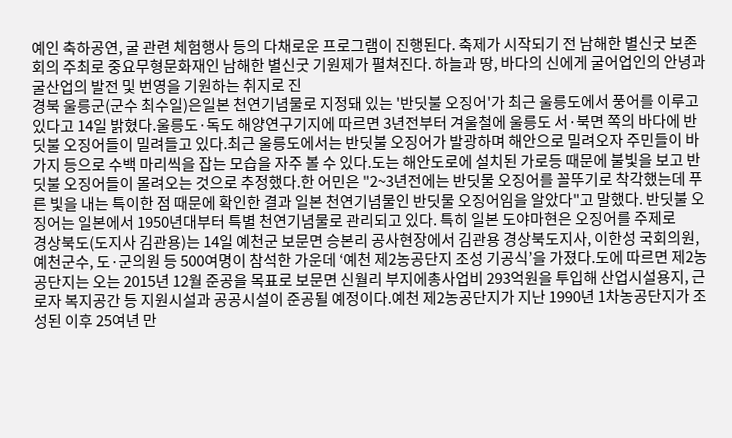예인 축하공연, 굴 관련 체험행사 등의 다채로운 프로그램이 진행된다. 축제가 시작되기 전 남해한 별신굿 보존회의 주최로 중요무형문화재인 남해한 별신굿 기원제가 펼쳐진다. 하늘과 땅, 바다의 신에게 굴어업인의 안녕과 굴산업의 발전 및 번영을 기원하는 취지로 진
경북 울릉군(군수 최수일)은일본 천연기념물로 지정돼 있는 '반딧불 오징어'가 최근 울릉도에서 풍어를 이루고 있다고 14일 밝혔다.울릉도·독도 해양연구기지에 따르면 3년전부터 겨울철에 울릉도 서·북면 쪽의 바다에 반딧불 오징어들이 밀려들고 있다.최근 울릉도에서는 반딧불 오징어가 발광하며 해안으로 밀려오자 주민들이 바가지 등으로 수백 마리씩을 잡는 모습을 자주 볼 수 있다.도는 해안도로에 설치된 가로등 때문에 불빛을 보고 반딧불 오징어들이 몰려오는 것으로 추정했다.한 어민은 "2~3년전에는 반딧물 오징어를 꼴뚜기로 착각했는데 푸른 빛을 내는 특이한 점 때문에 확인한 결과 일본 천연기념물인 반딧물 오징어임을 알았다"고 말했다. 반딧불 오징어는 일본에서 1950년대부터 특별 천연기념물로 관리되고 있다. 특히 일본 도야마현은 오징어를 주제로
경상북도(도지사 김관용)는 14일 예천군 보문면 승본리 공사현장에서 김관용 경상북도지사, 이한성 국회의원, 예천군수, 도·군의원 등 500여명이 참석한 가운데 ‘예천 제2농공단지 조성 기공식’을 가졌다.도에 따르면 제2농공단지는 오는 2015년 12월 준공을 목표로 보문면 신월리 부지에총사업비 293억원을 투입해 산업시설용지, 근로자 복지공간 등 지원시설과 공공시설이 준공될 예정이다.예천 제2농공단지가 지난 1990년 1차농공단지가 조성된 이후 25여년 만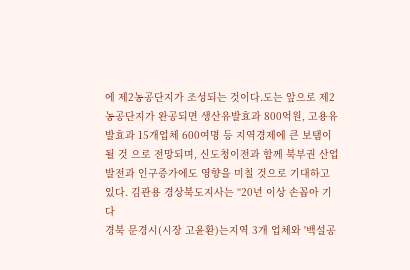에 제2농공단지가 조성되는 것이다.도는 앞으로 제2농공단지가 완공되면 생산유발효과 800억원, 고용유발효과 15개업체 600여명 등 지역경제에 큰 보탬이 될 것 으로 전망되며, 신도청이전과 함께 북부권 산업발전과 인구증가에도 영향을 미칠 것으로 기대하고 있다. 김관용 경상북도지사는 “20년 이상 손꼽아 기다
경북 문경시(시장 고윤환)는지역 3개 업체와 '백설공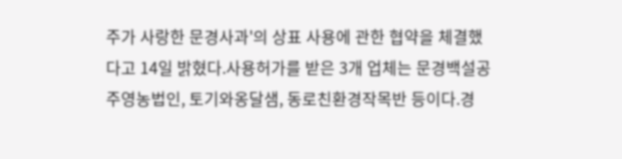주가 사랑한 문경사과'의 상표 사용에 관한 협약을 체결했다고 14일 밝혔다.사용허가를 받은 3개 업체는 문경백설공주영농법인, 토기와옹달샘, 동로친환경작목반 등이다.경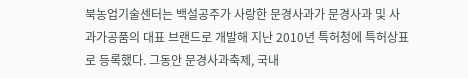북농업기술센터는 백설공주가 사랑한 문경사과가 문경사과 및 사과가공품의 대표 브랜드로 개발해 지난 2010년 특허청에 특허상표로 등록했다. 그동안 문경사과축제, 국내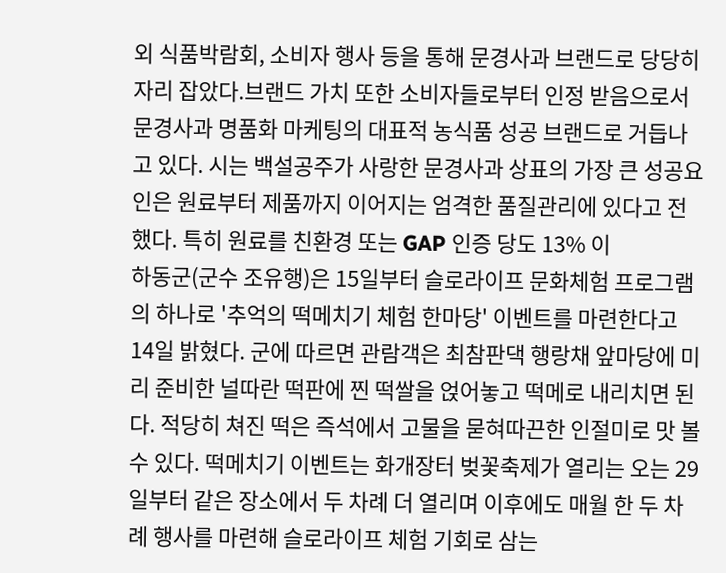외 식품박람회, 소비자 행사 등을 통해 문경사과 브랜드로 당당히 자리 잡았다.브랜드 가치 또한 소비자들로부터 인정 받음으로서 문경사과 명품화 마케팅의 대표적 농식품 성공 브랜드로 거듭나고 있다. 시는 백설공주가 사랑한 문경사과 상표의 가장 큰 성공요인은 원료부터 제품까지 이어지는 엄격한 품질관리에 있다고 전했다. 특히 원료를 친환경 또는 GAP 인증 당도 13% 이
하동군(군수 조유행)은 15일부터 슬로라이프 문화체험 프로그램의 하나로 '추억의 떡메치기 체험 한마당' 이벤트를 마련한다고 14일 밝혔다. 군에 따르면 관람객은 최참판댁 행랑채 앞마당에 미리 준비한 널따란 떡판에 찐 떡쌀을 얹어놓고 떡메로 내리치면 된다. 적당히 쳐진 떡은 즉석에서 고물을 묻혀따끈한 인절미로 맛 볼 수 있다. 떡메치기 이벤트는 화개장터 벚꽃축제가 열리는 오는 29일부터 같은 장소에서 두 차례 더 열리며 이후에도 매월 한 두 차례 행사를 마련해 슬로라이프 체험 기회로 삼는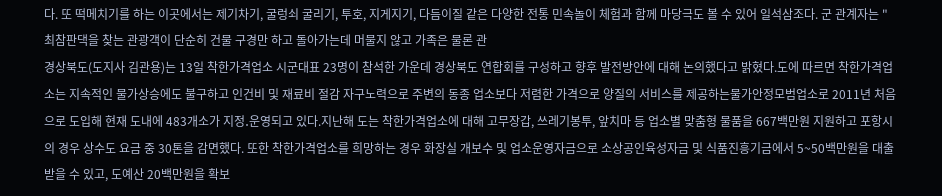다. 또 떡메치기를 하는 이곳에서는 제기차기, 굴렁쇠 굴리기, 투호, 지게지기, 다듬이질 같은 다양한 전통 민속놀이 체험과 함께 마당극도 볼 수 있어 일석삼조다. 군 관계자는 "최참판댁을 찾는 관광객이 단순히 건물 구경만 하고 돌아가는데 머물지 않고 가족은 물론 관
경상북도(도지사 김관용)는 13일 착한가격업소 시군대표 23명이 참석한 가운데 경상북도 연합회를 구성하고 향후 발전방안에 대해 논의했다고 밝혔다.도에 따르면 착한가격업소는 지속적인 물가상승에도 불구하고 인건비 및 재료비 절감 자구노력으로 주변의 동종 업소보다 저렴한 가격으로 양질의 서비스를 제공하는물가안정모범업소로 2011년 처음으로 도입해 현재 도내에 483개소가 지정․운영되고 있다.지난해 도는 착한가격업소에 대해 고무장갑, 쓰레기봉투, 앞치마 등 업소별 맞춤형 물품을 667백만원 지원하고 포항시의 경우 상수도 요금 중 30톤을 감면했다. 또한 착한가격업소를 희망하는 경우 화장실 개보수 및 업소운영자금으로 소상공인육성자금 및 식품진흥기금에서 5~50백만원을 대출받을 수 있고, 도예산 20백만원을 확보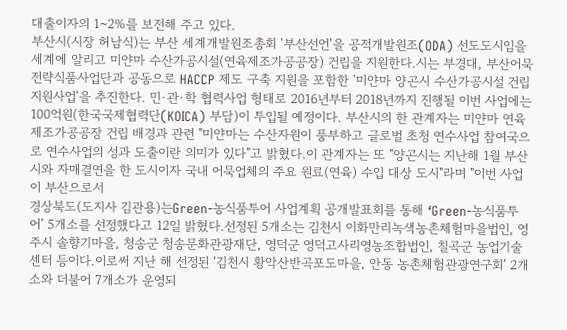대출이자의 1~2%를 보전해 주고 있다.
부산시(시장 허남식)는 부산 세계개발원조총회 '부산선언'을 공적개발원조(ODA) 선도도시임을 세계에 알리고 미얀마 수산가공시설(연육제조가공공장) 건립을 지원한다.시는 부경대, 부산어묵전략식품사업단과 공동으로 HACCP 제도 구축 지원을 포함한 '미얀마 양곤시 수산가공시설 건립 지원사업'을 추진한다. 민·관·학 협력사업 형태로 2016년부터 2018년까지 진행될 이번 사업에는 100억원(한국국제협력단(KOICA) 부담)이 투입될 예정이다. 부산시의 한 관계자는 미얀마 연육제조가공공장 건립 배경과 관련 "미얀마는 수산자원이 풍부하고 글로벌 초청 연수사업 참여국으로 연수사업의 성과 도출이란 의미가 있다"고 밝혔다.이 관계자는 또 "양곤시는 지난해 1월 부산시와 자매결연을 한 도시이자 국내 어묵업체의 주요 원료(연육) 수입 대상 도시"라며 "이번 사업이 부산으로서
경상북도(도지사 김관용)는Green-농식품투어 사업계획 공개발표회를 통해 ‘Green-농식품투어’ 5개소를 선정했다고 12일 밝혔다.선정된 5개소는 김천시 이화만리녹색농촌체험마을법인, 영주시 솔향기마을, 청송군 청송문화관광재단, 영덕군 영덕고사리영농조합법인, 칠곡군 농업기술센터 등이다.이로써 지난 해 선정된 ‘김천시 황악산반곡포도마을, 안동 농촌체험관광연구회’ 2개소와 더불어 7개소가 운영되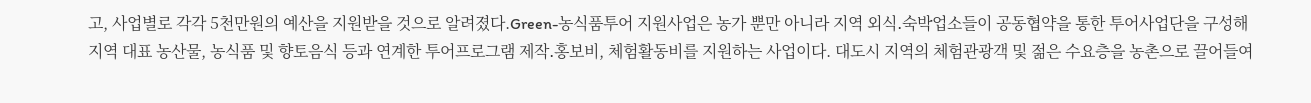고, 사업별로 각각 5천만원의 예산을 지원받을 것으로 알려졌다.Green-농식품투어 지원사업은 농가 뿐만 아니라 지역 외식․숙박업소들이 공동협약을 통한 투어사업단을 구성해 지역 대표 농산물, 농식품 및 향토음식 등과 연계한 투어프로그램 제작․홍보비, 체험활동비를 지원하는 사업이다. 대도시 지역의 체험관광객 및 젊은 수요층을 농촌으로 끌어들여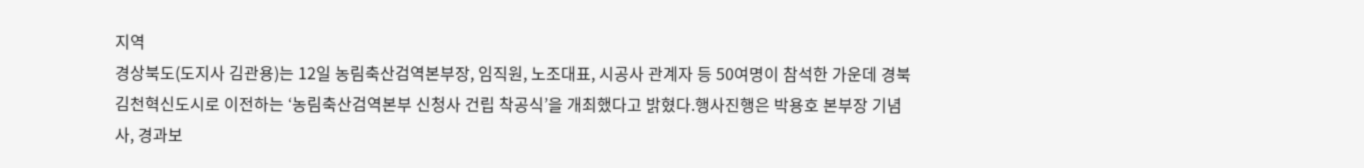지역
경상북도(도지사 김관용)는 12일 농림축산검역본부장, 임직원, 노조대표, 시공사 관계자 등 50여명이 참석한 가운데 경북김천혁신도시로 이전하는 ‘농림축산검역본부 신청사 건립 착공식’을 개최했다고 밝혔다.행사진행은 박용호 본부장 기념사, 경과보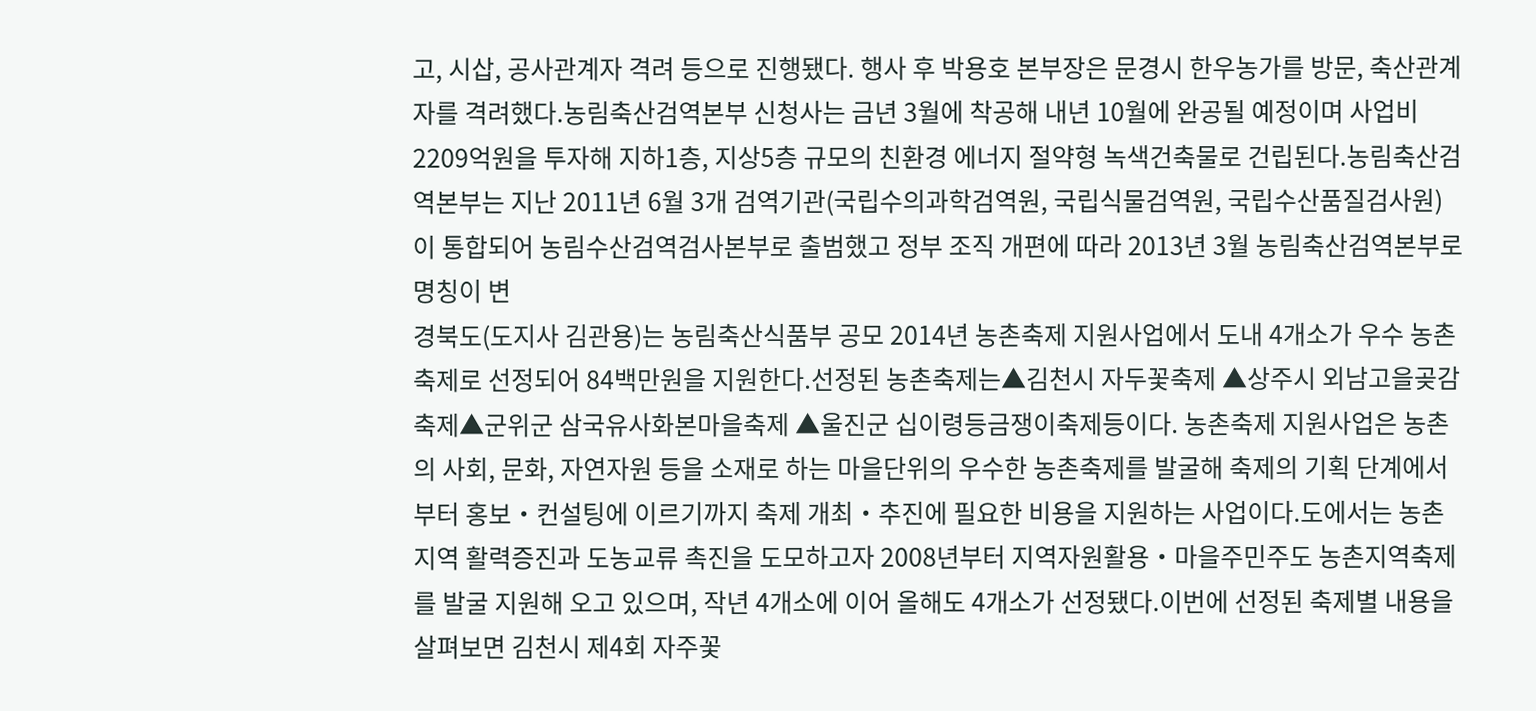고, 시삽, 공사관계자 격려 등으로 진행됐다. 행사 후 박용호 본부장은 문경시 한우농가를 방문, 축산관계자를 격려했다.농림축산검역본부 신청사는 금년 3월에 착공해 내년 10월에 완공될 예정이며 사업비 2209억원을 투자해 지하1층, 지상5층 규모의 친환경 에너지 절약형 녹색건축물로 건립된다.농림축산검역본부는 지난 2011년 6월 3개 검역기관(국립수의과학검역원, 국립식물검역원, 국립수산품질검사원)이 통합되어 농림수산검역검사본부로 출범했고 정부 조직 개편에 따라 2013년 3월 농림축산검역본부로 명칭이 변
경북도(도지사 김관용)는 농림축산식품부 공모 2014년 농촌축제 지원사업에서 도내 4개소가 우수 농촌축제로 선정되어 84백만원을 지원한다.선정된 농촌축제는▲김천시 자두꽃축제 ▲상주시 외남고을곶감축제▲군위군 삼국유사화본마을축제 ▲울진군 십이령등금쟁이축제등이다. 농촌축제 지원사업은 농촌의 사회, 문화, 자연자원 등을 소재로 하는 마을단위의 우수한 농촌축제를 발굴해 축제의 기획 단계에서부터 홍보‧컨설팅에 이르기까지 축제 개최‧추진에 필요한 비용을 지원하는 사업이다.도에서는 농촌지역 활력증진과 도농교류 촉진을 도모하고자 2008년부터 지역자원활용‧마을주민주도 농촌지역축제를 발굴 지원해 오고 있으며, 작년 4개소에 이어 올해도 4개소가 선정됐다.이번에 선정된 축제별 내용을 살펴보면 김천시 제4회 자주꽃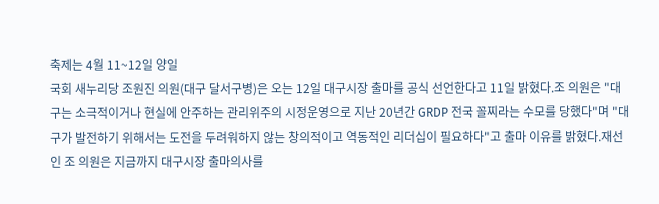축제는 4월 11~12일 양일
국회 새누리당 조원진 의원(대구 달서구병)은 오는 12일 대구시장 출마를 공식 선언한다고 11일 밝혔다.조 의원은 "대구는 소극적이거나 현실에 안주하는 관리위주의 시정운영으로 지난 20년간 GRDP 전국 꼴찌라는 수모를 당했다"며 "대구가 발전하기 위해서는 도전을 두려워하지 않는 창의적이고 역동적인 리더십이 필요하다"고 출마 이유를 밝혔다.재선인 조 의원은 지금까지 대구시장 출마의사를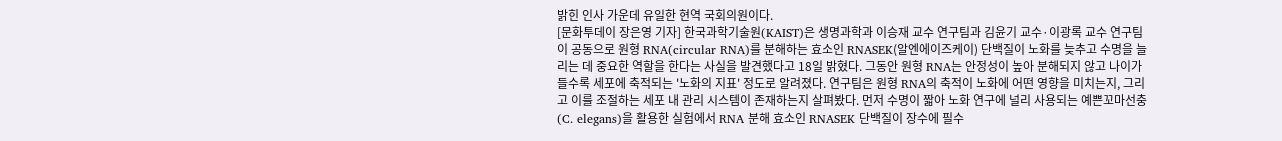밝힌 인사 가운데 유일한 현역 국회의원이다.
[문화투데이 장은영 기자] 한국과학기술원(KAIST)은 생명과학과 이승재 교수 연구팀과 김윤기 교수·이광록 교수 연구팀이 공동으로 원형 RNA(circular RNA)를 분해하는 효소인 RNASEK(알엔에이즈케이) 단백질이 노화를 늦추고 수명을 늘리는 데 중요한 역할을 한다는 사실을 발견했다고 18일 밝혔다. 그동안 원형 RNA는 안정성이 높아 분해되지 않고 나이가 들수록 세포에 축적되는 '노화의 지표' 정도로 알려졌다. 연구팀은 원형 RNA의 축적이 노화에 어떤 영향을 미치는지, 그리고 이를 조절하는 세포 내 관리 시스템이 존재하는지 살펴봤다. 먼저 수명이 짧아 노화 연구에 널리 사용되는 예쁜꼬마선충(C. elegans)을 활용한 실험에서 RNA 분해 효소인 RNASEK 단백질이 장수에 필수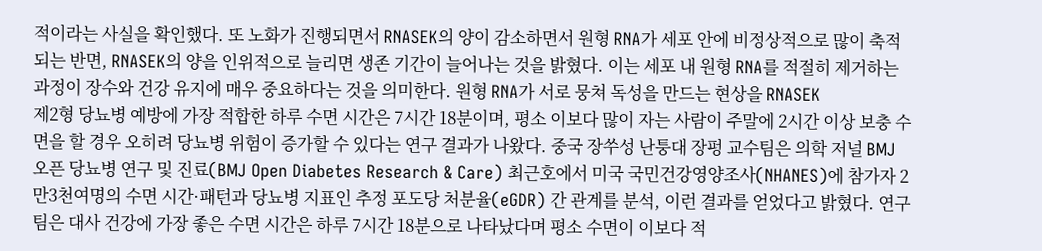적이라는 사실을 확인했다. 또 노화가 진행되면서 RNASEK의 양이 감소하면서 원형 RNA가 세포 안에 비정상적으로 많이 축적되는 반면, RNASEK의 양을 인위적으로 늘리면 생존 기간이 늘어나는 것을 밝혔다. 이는 세포 내 원형 RNA를 적절히 제거하는 과정이 장수와 건강 유지에 매우 중요하다는 것을 의미한다. 원형 RNA가 서로 뭉쳐 독성을 만드는 현상을 RNASEK
제2형 당뇨병 예방에 가장 적합한 하루 수면 시간은 7시간 18분이며, 평소 이보다 많이 자는 사람이 주말에 2시간 이상 보충 수면을 할 경우 오히려 당뇨병 위험이 증가할 수 있다는 연구 결과가 나왔다. 중국 장쑤성 난퉁대 장펑 교수팀은 의학 저널 BMJ 오픈 당뇨병 연구 및 진료(BMJ Open Diabetes Research & Care) 최근호에서 미국 국민건강영양조사(NHANES)에 참가자 2만3천여명의 수면 시간·패턴과 당뇨병 지표인 추정 포도당 처분율(eGDR) 간 관계를 분석, 이런 결과를 얻었다고 밝혔다. 연구팀은 대사 건강에 가장 좋은 수면 시간은 하루 7시간 18분으로 나타났다며 평소 수면이 이보다 적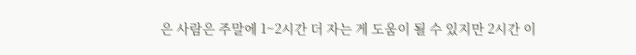은 사람은 주말에 1~2시간 더 자는 게 도움이 될 수 있지만 2시간 이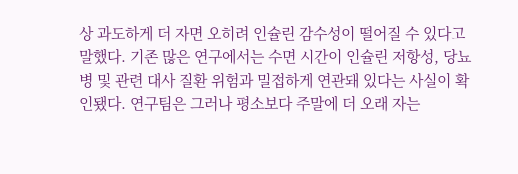상 과도하게 더 자면 오히려 인슐린 감수성이 떨어질 수 있다고 말했다. 기존 많은 연구에서는 수면 시간이 인슐린 저항성, 당뇨병 및 관련 대사 질환 위험과 밀접하게 연관돼 있다는 사실이 확인됐다. 연구팀은 그러나 평소보다 주말에 더 오래 자는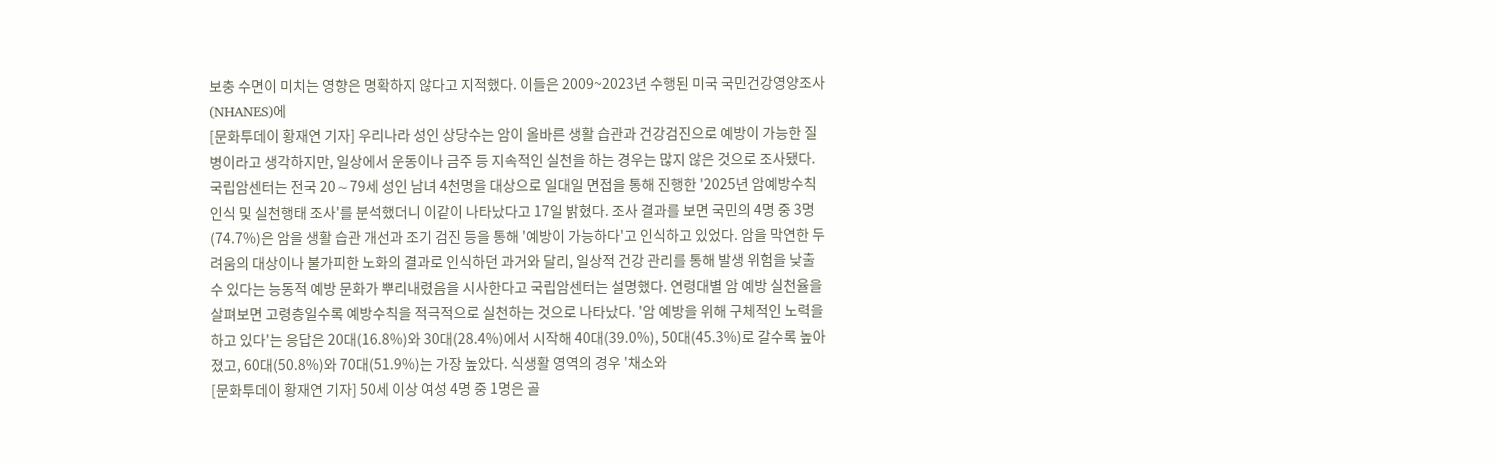보충 수면이 미치는 영향은 명확하지 않다고 지적했다. 이들은 2009~2023년 수행된 미국 국민건강영양조사(NHANES)에
[문화투데이 황재연 기자] 우리나라 성인 상당수는 암이 올바른 생활 습관과 건강검진으로 예방이 가능한 질병이라고 생각하지만, 일상에서 운동이나 금주 등 지속적인 실천을 하는 경우는 많지 않은 것으로 조사됐다. 국립암센터는 전국 20∼79세 성인 남녀 4천명을 대상으로 일대일 면접을 통해 진행한 '2025년 암예방수칙 인식 및 실천행태 조사'를 분석했더니 이같이 나타났다고 17일 밝혔다. 조사 결과를 보면 국민의 4명 중 3명(74.7%)은 암을 생활 습관 개선과 조기 검진 등을 통해 '예방이 가능하다'고 인식하고 있었다. 암을 막연한 두려움의 대상이나 불가피한 노화의 결과로 인식하던 과거와 달리, 일상적 건강 관리를 통해 발생 위험을 낮출 수 있다는 능동적 예방 문화가 뿌리내렸음을 시사한다고 국립암센터는 설명했다. 연령대별 암 예방 실천율을 살펴보면 고령층일수록 예방수칙을 적극적으로 실천하는 것으로 나타났다. '암 예방을 위해 구체적인 노력을 하고 있다'는 응답은 20대(16.8%)와 30대(28.4%)에서 시작해 40대(39.0%), 50대(45.3%)로 갈수록 높아졌고, 60대(50.8%)와 70대(51.9%)는 가장 높았다. 식생활 영역의 경우 '채소와
[문화투데이 황재연 기자] 50세 이상 여성 4명 중 1명은 골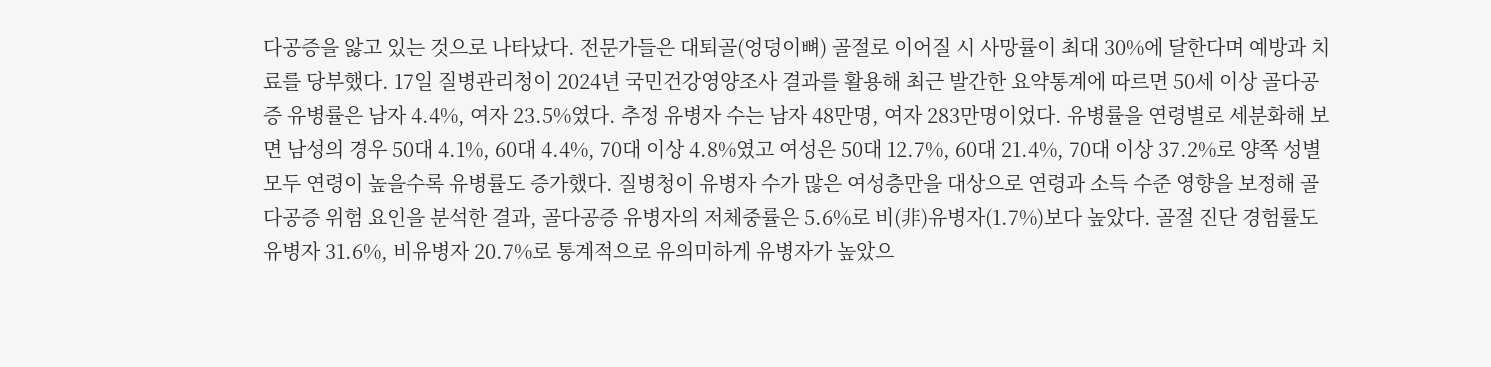다공증을 앓고 있는 것으로 나타났다. 전문가들은 대퇴골(엉덩이뼈) 골절로 이어질 시 사망률이 최대 30%에 달한다며 예방과 치료를 당부했다. 17일 질병관리청이 2024년 국민건강영양조사 결과를 활용해 최근 발간한 요약통계에 따르면 50세 이상 골다공증 유병률은 남자 4.4%, 여자 23.5%였다. 추정 유병자 수는 남자 48만명, 여자 283만명이었다. 유병률을 연령별로 세분화해 보면 남성의 경우 50대 4.1%, 60대 4.4%, 70대 이상 4.8%였고 여성은 50대 12.7%, 60대 21.4%, 70대 이상 37.2%로 양쪽 성별 모두 연령이 높을수록 유병률도 증가했다. 질병청이 유병자 수가 많은 여성층만을 대상으로 연령과 소득 수준 영향을 보정해 골다공증 위험 요인을 분석한 결과, 골다공증 유병자의 저체중률은 5.6%로 비(非)유병자(1.7%)보다 높았다. 골절 진단 경험률도 유병자 31.6%, 비유병자 20.7%로 통계적으로 유의미하게 유병자가 높았으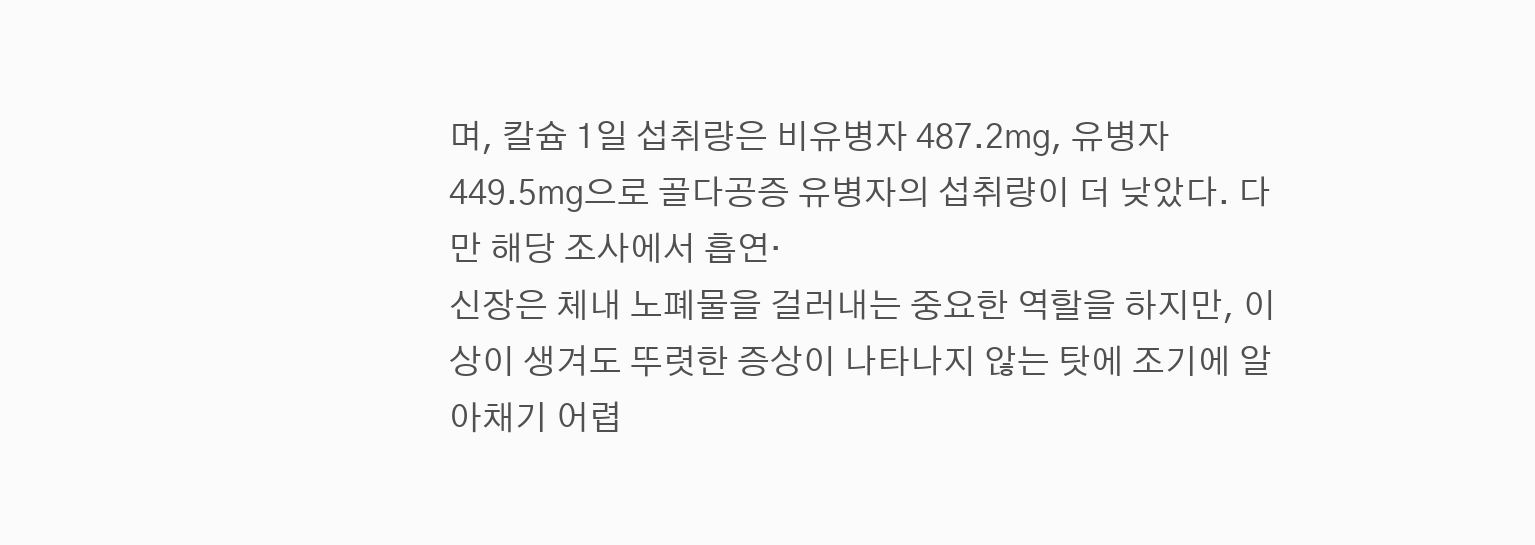며, 칼슘 1일 섭취량은 비유병자 487.2㎎, 유병자 449.5㎎으로 골다공증 유병자의 섭취량이 더 낮았다. 다만 해당 조사에서 흡연·
신장은 체내 노폐물을 걸러내는 중요한 역할을 하지만, 이상이 생겨도 뚜렷한 증상이 나타나지 않는 탓에 조기에 알아채기 어렵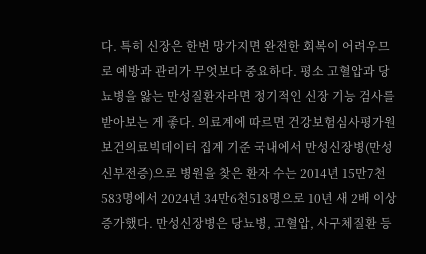다. 특히 신장은 한번 망가지면 완전한 회복이 어려우므로 예방과 관리가 무엇보다 중요하다. 평소 고혈압과 당뇨병을 앓는 만성질환자라면 정기적인 신장 기능 검사를 받아보는 게 좋다. 의료계에 따르면 건강보험심사평가원 보건의료빅데이터 집계 기준 국내에서 만성신장병(만성신부전증)으로 병원을 찾은 환자 수는 2014년 15만7천583명에서 2024년 34만6천518명으로 10년 새 2배 이상 증가했다. 만성신장병은 당뇨병, 고혈압, 사구체질환 등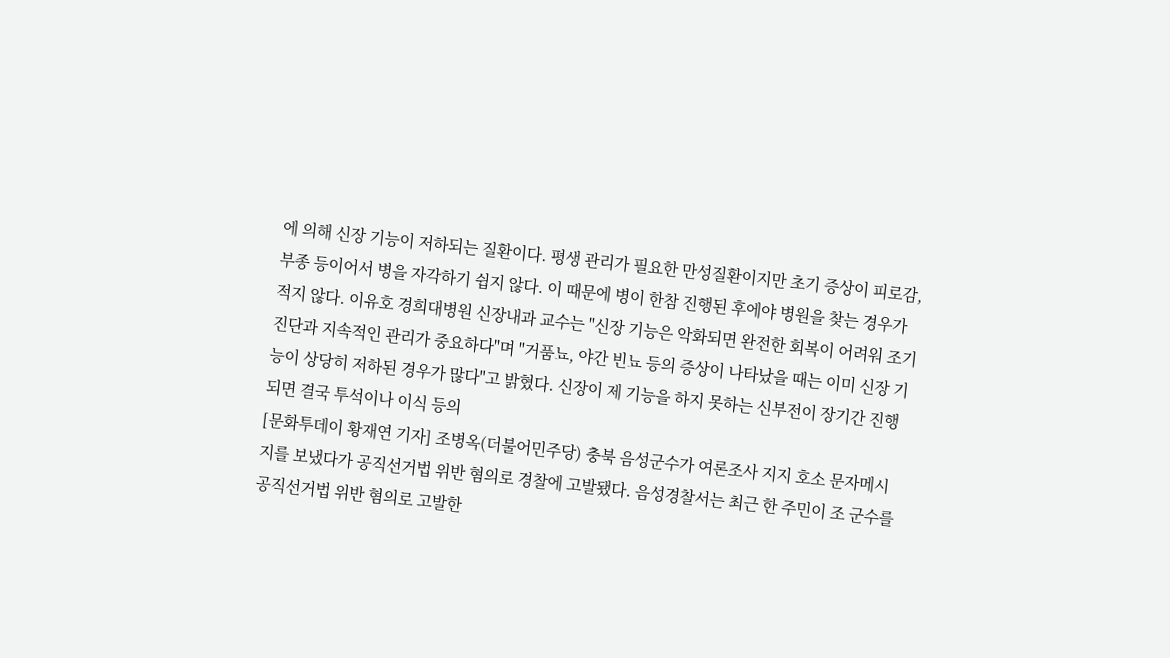에 의해 신장 기능이 저하되는 질환이다. 평생 관리가 필요한 만성질환이지만 초기 증상이 피로감, 부종 등이어서 병을 자각하기 쉽지 않다. 이 때문에 병이 한참 진행된 후에야 병원을 찾는 경우가 적지 않다. 이유호 경희대병원 신장내과 교수는 "신장 기능은 악화되면 완전한 회복이 어려워 조기 진단과 지속적인 관리가 중요하다"며 "거품뇨, 야간 빈뇨 등의 증상이 나타났을 때는 이미 신장 기능이 상당히 저하된 경우가 많다"고 밝혔다. 신장이 제 기능을 하지 못하는 신부전이 장기간 진행되면 결국 투석이나 이식 등의
[문화투데이 황재연 기자] 조병옥(더불어민주당) 충북 음성군수가 여론조사 지지 호소 문자메시지를 보냈다가 공직선거법 위반 혐의로 경찰에 고발됐다. 음성경찰서는 최근 한 주민이 조 군수를 공직선거법 위반 혐의로 고발한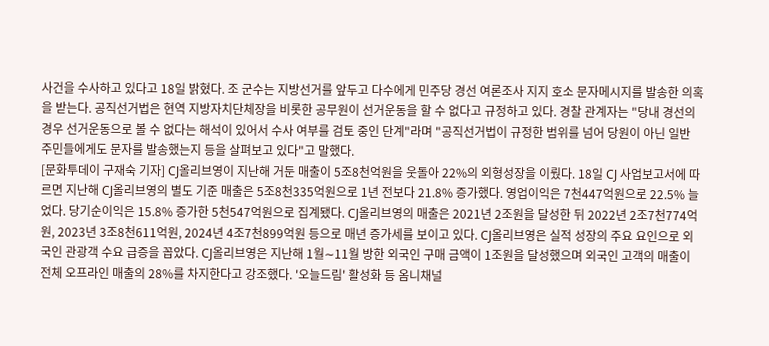사건을 수사하고 있다고 18일 밝혔다. 조 군수는 지방선거를 앞두고 다수에게 민주당 경선 여론조사 지지 호소 문자메시지를 발송한 의혹을 받는다. 공직선거법은 현역 지방자치단체장을 비롯한 공무원이 선거운동을 할 수 없다고 규정하고 있다. 경찰 관계자는 "당내 경선의 경우 선거운동으로 볼 수 없다는 해석이 있어서 수사 여부를 검토 중인 단계"라며 "공직선거법이 규정한 범위를 넘어 당원이 아닌 일반 주민들에게도 문자를 발송했는지 등을 살펴보고 있다"고 말했다.
[문화투데이 구재숙 기자] CJ올리브영이 지난해 거둔 매출이 5조8천억원을 웃돌아 22%의 외형성장을 이뤘다. 18일 CJ 사업보고서에 따르면 지난해 CJ올리브영의 별도 기준 매출은 5조8천335억원으로 1년 전보다 21.8% 증가했다. 영업이익은 7천447억원으로 22.5% 늘었다. 당기순이익은 15.8% 증가한 5천547억원으로 집계됐다. CJ올리브영의 매출은 2021년 2조원을 달성한 뒤 2022년 2조7천774억원, 2023년 3조8천611억원, 2024년 4조7천899억원 등으로 매년 증가세를 보이고 있다. CJ올리브영은 실적 성장의 주요 요인으로 외국인 관광객 수요 급증을 꼽았다. CJ올리브영은 지난해 1월∼11월 방한 외국인 구매 금액이 1조원을 달성했으며 외국인 고객의 매출이 전체 오프라인 매출의 28%를 차지한다고 강조했다. '오늘드림' 활성화 등 옴니채널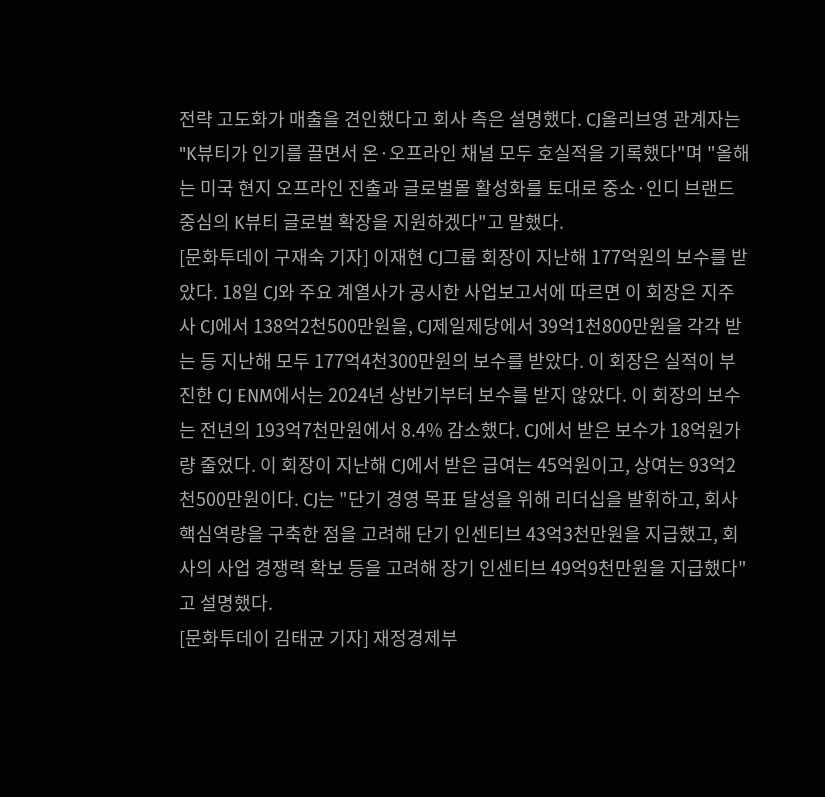전략 고도화가 매출을 견인했다고 회사 측은 설명했다. CJ올리브영 관계자는 "K뷰티가 인기를 끌면서 온·오프라인 채널 모두 호실적을 기록했다"며 "올해는 미국 현지 오프라인 진출과 글로벌몰 활성화를 토대로 중소·인디 브랜드 중심의 K뷰티 글로벌 확장을 지원하겠다"고 말했다.
[문화투데이 구재숙 기자] 이재현 CJ그룹 회장이 지난해 177억원의 보수를 받았다. 18일 CJ와 주요 계열사가 공시한 사업보고서에 따르면 이 회장은 지주사 CJ에서 138억2천500만원을, CJ제일제당에서 39억1천800만원을 각각 받는 등 지난해 모두 177억4천300만원의 보수를 받았다. 이 회장은 실적이 부진한 CJ ENM에서는 2024년 상반기부터 보수를 받지 않았다. 이 회장의 보수는 전년의 193억7천만원에서 8.4% 감소했다. CJ에서 받은 보수가 18억원가량 줄었다. 이 회장이 지난해 CJ에서 받은 급여는 45억원이고, 상여는 93억2천500만원이다. CJ는 "단기 경영 목표 달성을 위해 리더십을 발휘하고, 회사 핵심역량을 구축한 점을 고려해 단기 인센티브 43억3천만원을 지급했고, 회사의 사업 경쟁력 확보 등을 고려해 장기 인센티브 49억9천만원을 지급했다"고 설명했다.
[문화투데이 김태균 기자] 재정경제부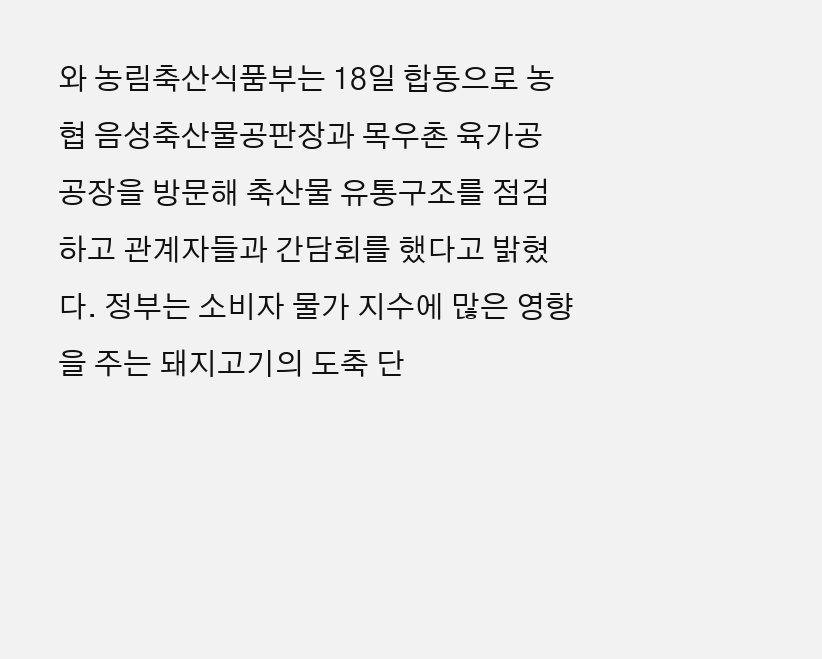와 농림축산식품부는 18일 합동으로 농협 음성축산물공판장과 목우촌 육가공 공장을 방문해 축산물 유통구조를 점검하고 관계자들과 간담회를 했다고 밝혔다. 정부는 소비자 물가 지수에 많은 영향을 주는 돼지고기의 도축 단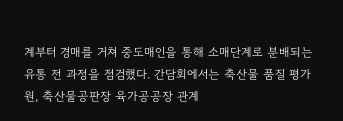계부터 경매를 거쳐 중도매인을 통해 소매단계로 분배되는 유통 전 과정을 점검했다. 간담회에서는 축산물 품질 평가원, 축산물공판장 육가공공장 관계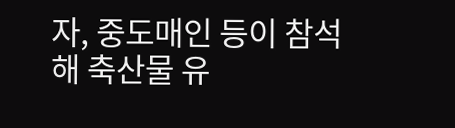자, 중도매인 등이 참석해 축산물 유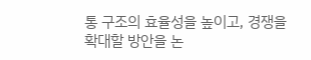통 구조의 효율성을 높이고, 경쟁을 확대할 방안을 논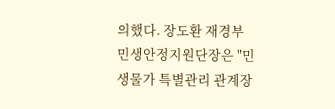의했다. 장도환 재경부 민생안정지원단장은 "민생물가 특별관리 관계장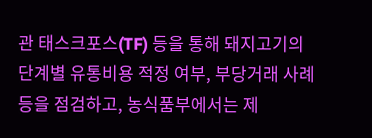관 태스크포스(TF) 등을 통해 돼지고기의 단계별 유통비용 적정 여부, 부당거래 사례 등을 점검하고, 농식품부에서는 제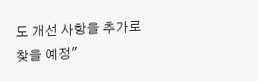도 개선 사항을 추가로 찾을 예정"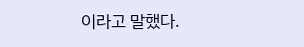이라고 말했다.